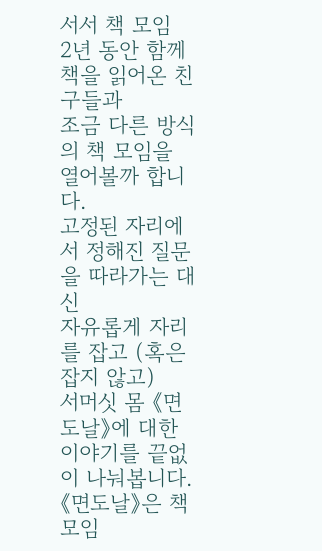서서 책 모임
2년 동안 함께 책을 읽어온 친구들과
조금 다른 방식의 책 모임을 열어볼까 합니다.
고정된 자리에서 정해진 질문을 따라가는 대신
자유롭게 자리를 잡고 (혹은 잡지 않고)
서머싯 몸 《면도날》에 대한 이야기를 끝없이 나눠봅니다.
《면도날》은 책 모임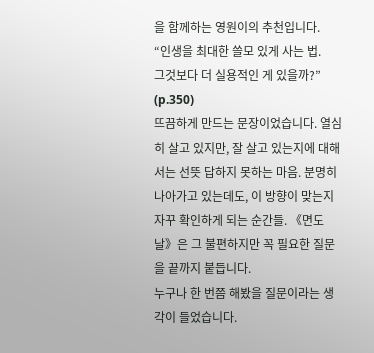을 함께하는 영원이의 추천입니다.
“인생을 최대한 쓸모 있게 사는 법.
그것보다 더 실용적인 게 있을까?” (p.350)
뜨끔하게 만드는 문장이었습니다. 열심히 살고 있지만, 잘 살고 있는지에 대해서는 선뜻 답하지 못하는 마음. 분명히 나아가고 있는데도, 이 방향이 맞는지 자꾸 확인하게 되는 순간들. 《면도날》은 그 불편하지만 꼭 필요한 질문을 끝까지 붙듭니다.
누구나 한 번쯤 해봤을 질문이라는 생각이 들었습니다.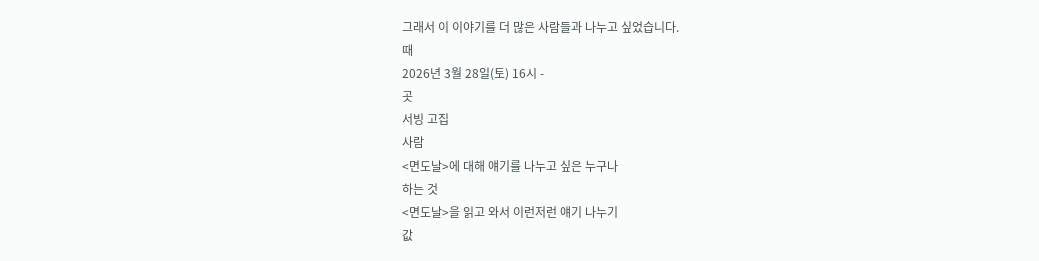그래서 이 이야기를 더 많은 사람들과 나누고 싶었습니다.
때
2026년 3월 28일(토) 16시 -
곳
서빙 고집
사람
<면도날>에 대해 얘기를 나누고 싶은 누구나
하는 것
<면도날>을 읽고 와서 이런저런 얘기 나누기
값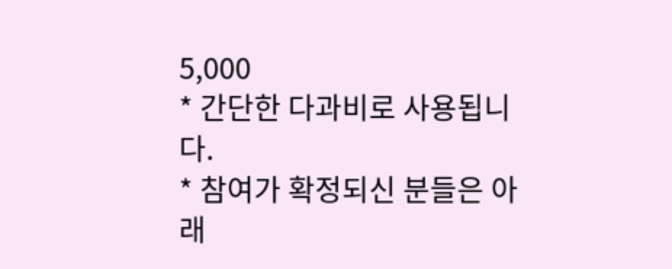5,000
* 간단한 다과비로 사용됩니다.
* 참여가 확정되신 분들은 아래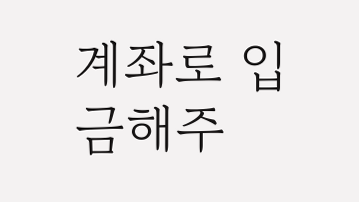계좌로 입금해주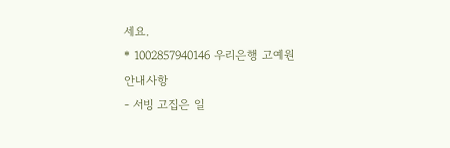세요.
* 1002857940146 우리은행 고예원
안내사항
- 서빙 고집은 일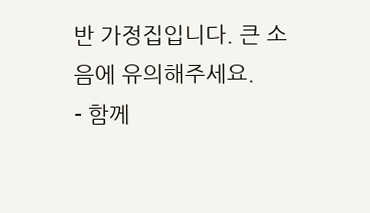반 가정집입니다. 큰 소음에 유의해주세요.
- 함께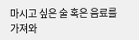마시고 싶은 술 혹은 음료를 가져와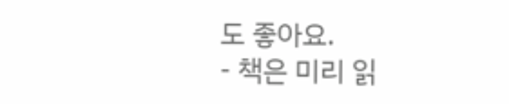도 좋아요.
- 책은 미리 읽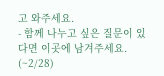고 와주세요.
- 함께 나누고 싶은 질문이 있다면 이곳에 남겨주세요. (~2/28)